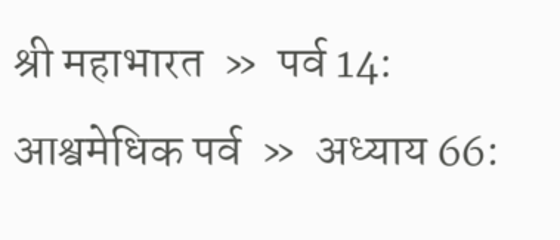श्री महाभारत  »  पर्व 14: आश्वमेधिक पर्व  »  अध्याय 66: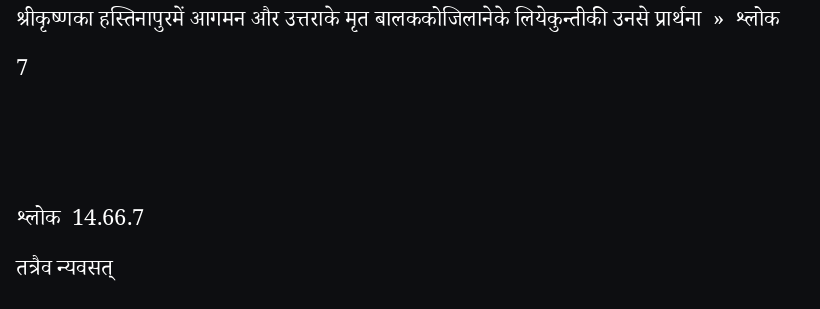श्रीकृष्णका हस्तिनापुरमें आगमन और उत्तराके मृत बालककोजिलानेके लियेकुन्तीकी उनसे प्रार्थना  »  श्लोक 7


श्लोक  14.66.7
तत्रैव न्यवसत्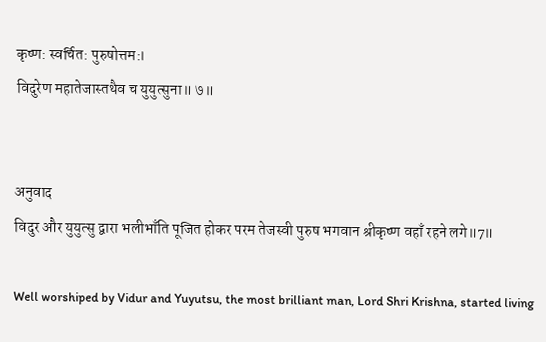कृष्ण: स्वर्चित: पुरुषोत्तम:।
विदुरेण महातेजास्तथैव च युयुत्सुना॥ ७॥


अनुवाद
विदुर और युयुत्सु द्वारा भलीभाँति पूजित होकर परम तेजस्वी पुरुष भगवान श्रीकृष्ण वहाँ रहने लगे॥7॥

Well worshiped by Vidur and Yuyutsu, the most brilliant man, Lord Shri Krishna, started living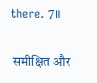there. 7॥

 समीक्षित और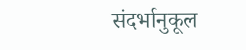संदर्भानुकूल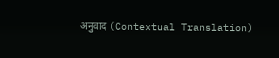अनुवाद (Contextual Translation)